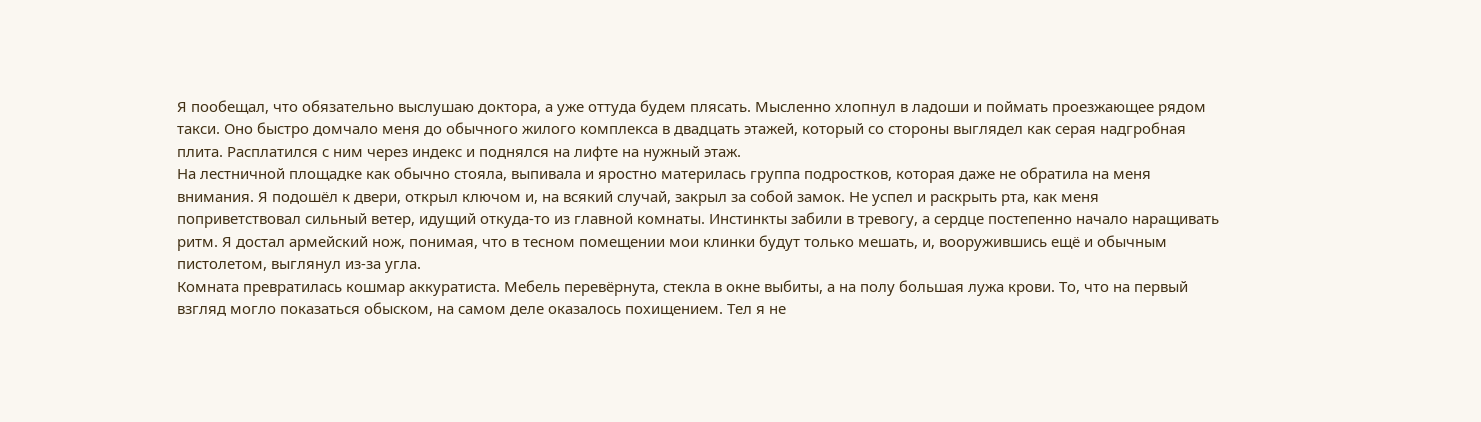Я пообещал, что обязательно выслушаю доктора, а уже оттуда будем плясать. Мысленно хлопнул в ладоши и поймать проезжающее рядом такси. Оно быстро домчало меня до обычного жилого комплекса в двадцать этажей, который со стороны выглядел как серая надгробная плита. Расплатился с ним через индекс и поднялся на лифте на нужный этаж.
На лестничной площадке как обычно стояла, выпивала и яростно материлась группа подростков, которая даже не обратила на меня внимания. Я подошёл к двери, открыл ключом и, на всякий случай, закрыл за собой замок. Не успел и раскрыть рта, как меня поприветствовал сильный ветер, идущий откуда-то из главной комнаты. Инстинкты забили в тревогу, а сердце постепенно начало наращивать ритм. Я достал армейский нож, понимая, что в тесном помещении мои клинки будут только мешать, и, вооружившись ещё и обычным пистолетом, выглянул из-за угла.
Комната превратилась кошмар аккуратиста. Мебель перевёрнута, стекла в окне выбиты, а на полу большая лужа крови. То, что на первый взгляд могло показаться обыском, на самом деле оказалось похищением. Тел я не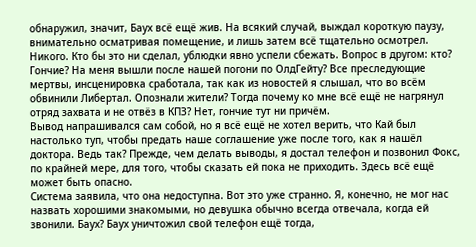обнаружил, значит, Баух всё ещё жив. На всякий случай, выждал короткую паузу, внимательно осматривая помещение, и лишь затем всё тщательно осмотрел.
Никого. Кто бы это ни сделал, ублюдки явно успели сбежать. Вопрос в другом: кто? Гончие? На меня вышли после нашей погони по ОлдГейту? Все преследующие мертвы, инсценировка сработала, так как из новостей я слышал, что во всём обвинили Либертал. Опознали жители? Тогда почему ко мне всё ещё не нагрянул отряд захвата и не отвёз в КПЗ? Нет, гончие тут ни причём.
Вывод напрашивался сам собой, но я всё ещё не хотел верить, что Кай был настолько туп, чтобы предать наше соглашение уже после того, как я нашёл доктора. Ведь так? Прежде, чем делать выводы, я достал телефон и позвонил Фокс, по крайней мере, для того, чтобы сказать ей пока не приходить. Здесь всё ещё может быть опасно.
Система заявила, что она недоступна. Вот это уже странно. Я, конечно, не мог нас назвать хорошими знакомыми, но девушка обычно всегда отвечала, когда ей звонили. Баух? Баух уничтожил свой телефон ещё тогда,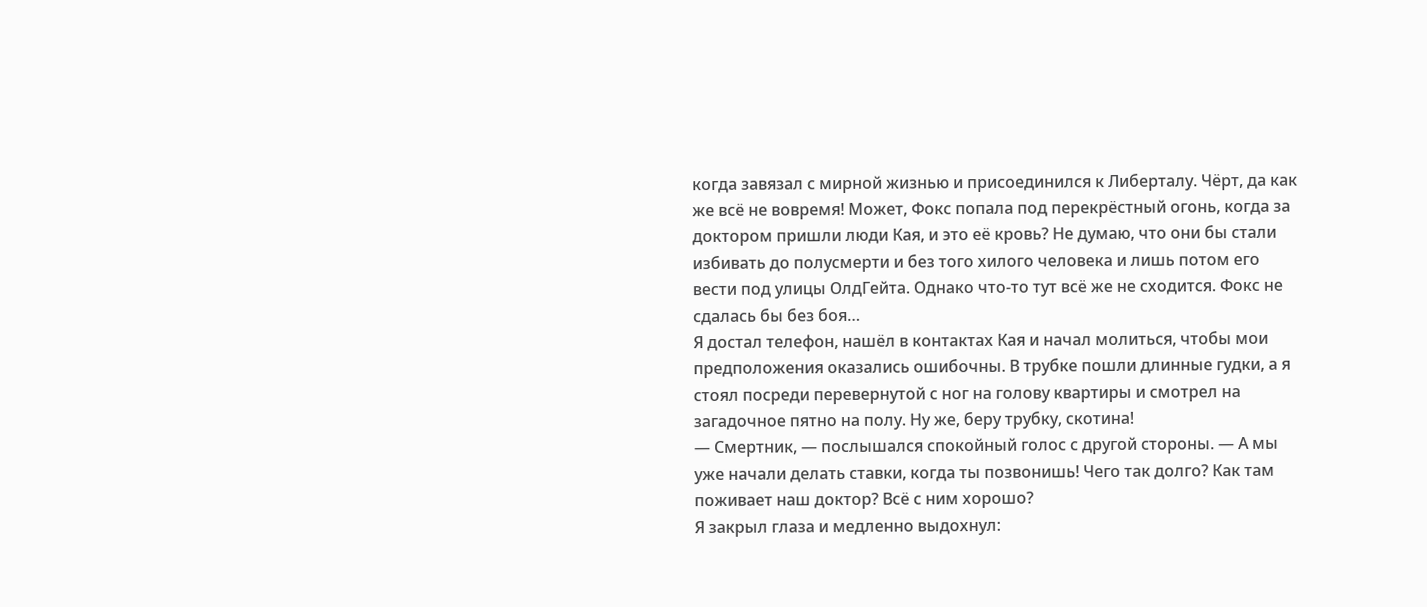когда завязал с мирной жизнью и присоединился к Либерталу. Чёрт, да как же всё не вовремя! Может, Фокс попала под перекрёстный огонь, когда за доктором пришли люди Кая, и это её кровь? Не думаю, что они бы стали избивать до полусмерти и без того хилого человека и лишь потом его вести под улицы ОлдГейта. Однако что-то тут всё же не сходится. Фокс не сдалась бы без боя…
Я достал телефон, нашёл в контактах Кая и начал молиться, чтобы мои предположения оказались ошибочны. В трубке пошли длинные гудки, а я стоял посреди перевернутой с ног на голову квартиры и смотрел на загадочное пятно на полу. Ну же, беру трубку, скотина!
— Смертник, — послышался спокойный голос с другой стороны. — А мы уже начали делать ставки, когда ты позвонишь! Чего так долго? Как там поживает наш доктор? Всё с ним хорошо?
Я закрыл глаза и медленно выдохнул: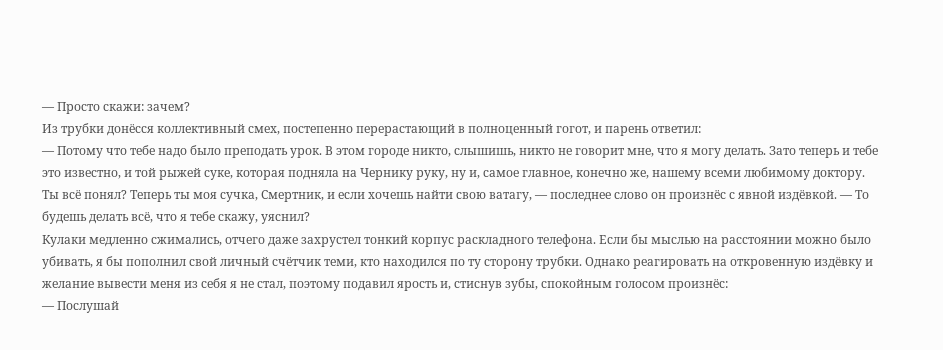— Просто скажи: зачем?
Из трубки донёсся коллективный смех, постепенно перерастающий в полноценный гогот, и парень ответил:
— Потому что тебе надо было преподать урок. В этом городе никто, слышишь, никто не говорит мне, что я могу делать. Зато теперь и тебе это известно, и той рыжей суке, которая подняла на Чернику руку, ну и, самое главное, конечно же, нашему всеми любимому доктору. Ты всё понял? Теперь ты моя сучка, Смертник, и если хочешь найти свою ватагу, — последнее слово он произнёс с явной издёвкой. — То будешь делать всё, что я тебе скажу, уяснил?
Кулаки медленно сжимались, отчего даже захрустел тонкий корпус раскладного телефона. Если бы мыслью на расстоянии можно было убивать, я бы пополнил свой личный счётчик теми, кто находился по ту сторону трубки. Однако реагировать на откровенную издёвку и желание вывести меня из себя я не стал, поэтому подавил ярость и, стиснув зубы, спокойным голосом произнёс:
— Послушай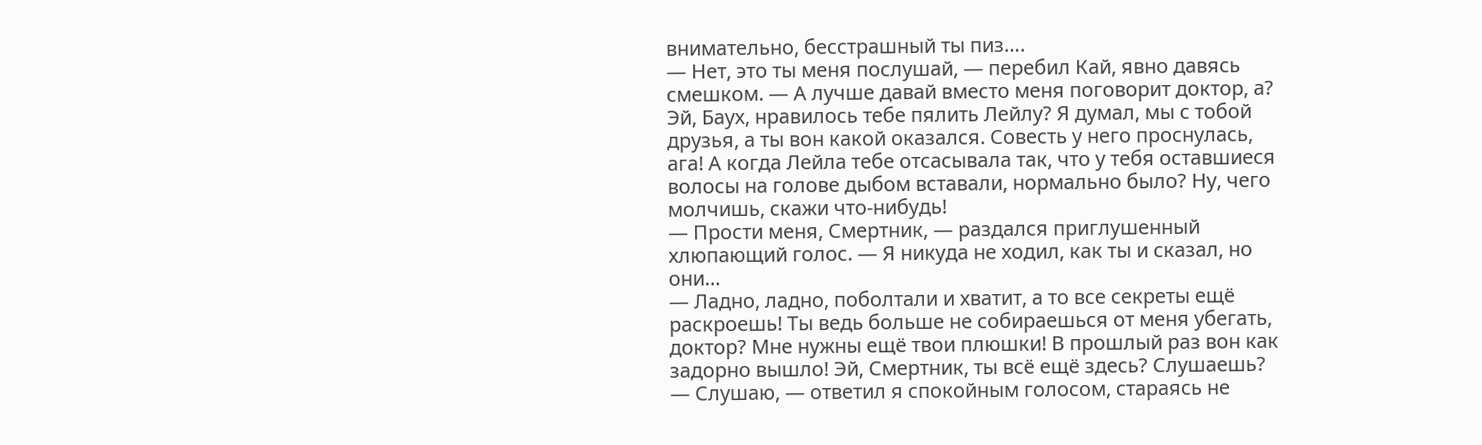внимательно, бесстрашный ты пиз….
— Нет, это ты меня послушай, — перебил Кай, явно давясь смешком. — А лучше давай вместо меня поговорит доктор, а? Эй, Баух, нравилось тебе пялить Лейлу? Я думал, мы с тобой друзья, а ты вон какой оказался. Совесть у него проснулась, ага! А когда Лейла тебе отсасывала так, что у тебя оставшиеся волосы на голове дыбом вставали, нормально было? Ну, чего молчишь, скажи что-нибудь!
— Прости меня, Смертник, — раздался приглушенный хлюпающий голос. — Я никуда не ходил, как ты и сказал, но они…
— Ладно, ладно, поболтали и хватит, а то все секреты ещё раскроешь! Ты ведь больше не собираешься от меня убегать, доктор? Мне нужны ещё твои плюшки! В прошлый раз вон как задорно вышло! Эй, Смертник, ты всё ещё здесь? Слушаешь?
— Слушаю, — ответил я спокойным голосом, стараясь не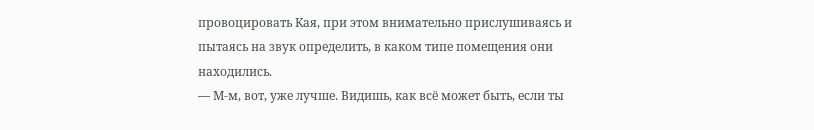провоцировать Кая, при этом внимательно прислушиваясь и пытаясь на звук определить, в каком типе помещения они находились.
— М-м, вот, уже лучше. Видишь, как всё может быть, если ты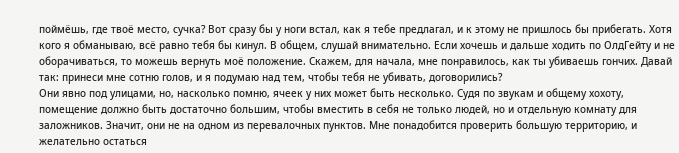поймёшь, где твоё место, сучка? Вот сразу бы у ноги встал, как я тебе предлагал, и к этому не пришлось бы прибегать. Хотя кого я обманываю, всё равно тебя бы кинул. В общем, слушай внимательно. Если хочешь и дальше ходить по ОлдГейту и не оборачиваться, то можешь вернуть моё положение. Скажем, для начала, мне понравилось, как ты убиваешь гончих. Давай так: принеси мне сотню голов, и я подумаю над тем, чтобы тебя не убивать, договорились?
Они явно под улицами, но, насколько помню, ячеек у них может быть несколько. Судя по звукам и общему хохоту, помещение должно быть достаточно большим, чтобы вместить в себя не только людей, но и отдельную комнату для заложников. Значит, они не на одном из перевалочных пунктов. Мне понадобится проверить большую территорию, и желательно остаться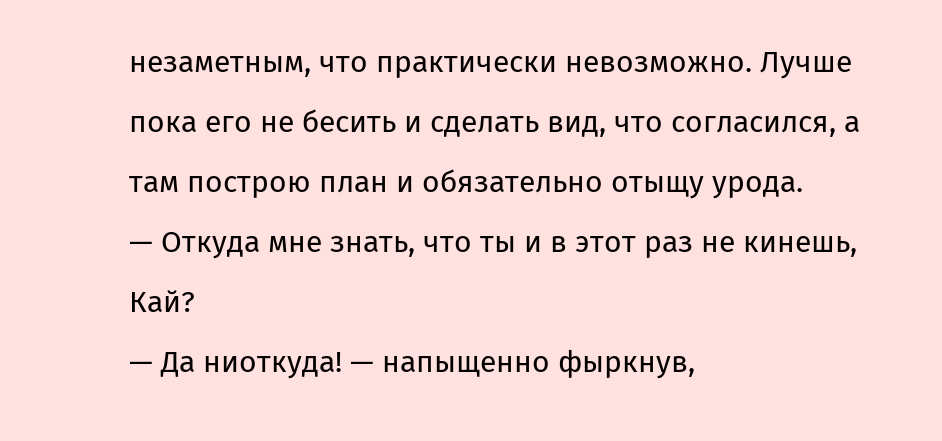незаметным, что практически невозможно. Лучше пока его не бесить и сделать вид, что согласился, а там построю план и обязательно отыщу урода.
— Откуда мне знать, что ты и в этот раз не кинешь, Кай?
— Да ниоткуда! — напыщенно фыркнув,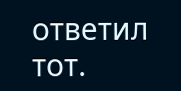ответил тот.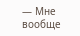— Мне вообще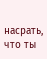насрать, что ты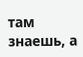там знаешь, а